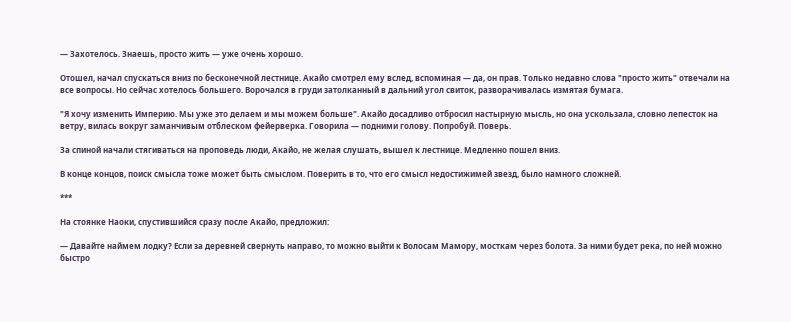— Захотелось. Знаешь, просто жить — уже очень хорошо.

Отошел, начал спускаться вниз по бесконечной лестнице. Акайо смотрел ему вслед, вспоминая — да, он прав. Только недавно слова "просто жить" отвечали на все вопросы. Но сейчас хотелось большего. Ворочался в груди затолканный в дальний угол свиток, разворачивалась измятая бумага.

"Я хочу изменить Империю. Мы уже это делаем и мы можем больше". Акайо досадливо отбросил настырную мысль, но она ускользала, словно лепесток на ветру, вилась вокруг заманчивым отблеском фейерверка. Говорила — подними голову. Попробуй. Поверь.

За спиной начали стягиваться на проповедь люди, Акайо, не желая слушать, вышел к лестнице. Медленно пошел вниз.

В конце концов, поиск смысла тоже может быть смыслом. Поверить в то, что его смысл недостижимей звезд, было намного сложней.

***

На стоянке Наоки, спустившийся сразу после Акайо, предложил:

— Давайте наймем лодку? Если за деревней свернуть направо, то можно выйти к Волосам Мамору, мосткам через болота. За ними будет река, по ней можно быстро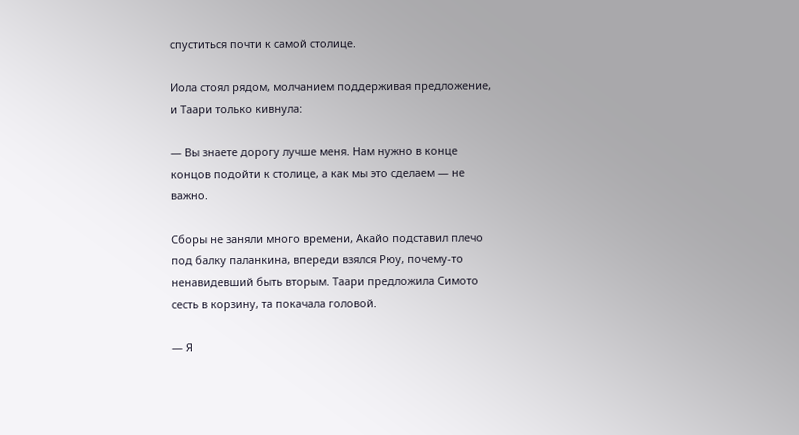спуститься почти к самой столице.

Иола стоял рядом, молчанием поддерживая предложение, и Таари только кивнула:

— Вы знаете дорогу лучше меня. Нам нужно в конце концов подойти к столице, а как мы это сделаем — не важно.

Сборы не заняли много времени, Акайо подставил плечо под балку паланкина, впереди взялся Рюу, почему-то ненавидевший быть вторым. Таари предложила Симото сесть в корзину, та покачала головой.

— Я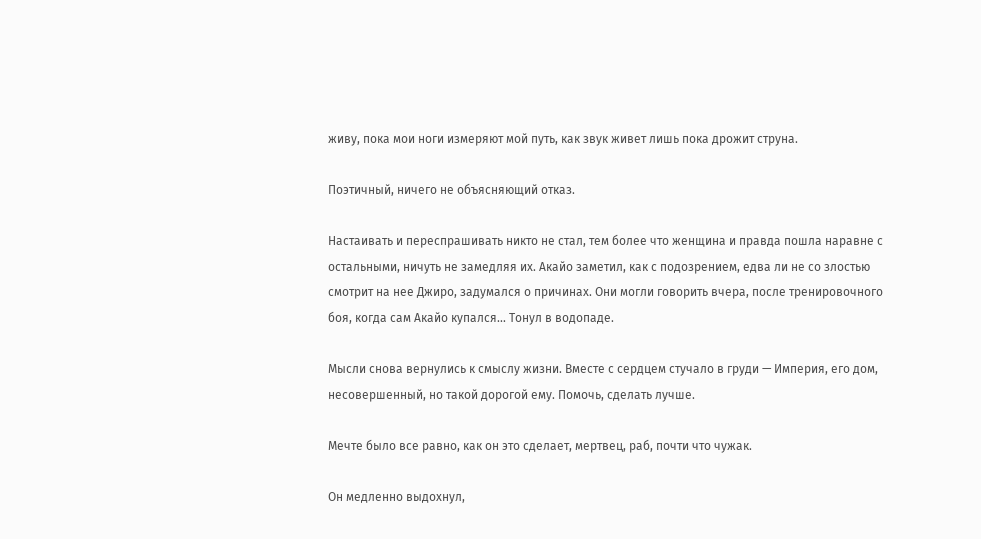живу, пока мои ноги измеряют мой путь, как звук живет лишь пока дрожит струна.

Поэтичный, ничего не объясняющий отказ.

Настаивать и переспрашивать никто не стал, тем более что женщина и правда пошла наравне с остальными, ничуть не замедляя их. Акайо заметил, как с подозрением, едва ли не со злостью смотрит на нее Джиро, задумался о причинах. Они могли говорить вчера, после тренировочного боя, когда сам Акайо купался... Тонул в водопаде.

Мысли снова вернулись к смыслу жизни. Вместе с сердцем стучало в груди — Империя, его дом, несовершенный, но такой дорогой ему. Помочь, сделать лучше.

Мечте было все равно, как он это сделает, мертвец, раб, почти что чужак.

Он медленно выдохнул,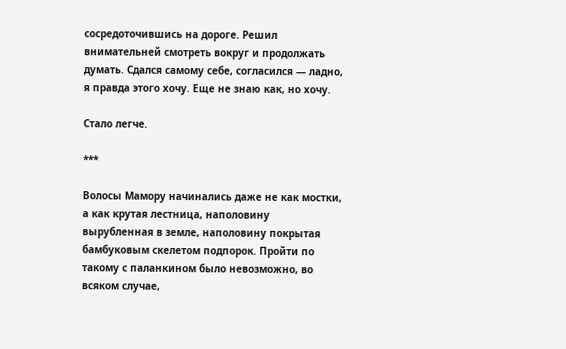сосредоточившись на дороге. Решил внимательней смотреть вокруг и продолжать думать. Сдался самому себе, согласился — ладно, я правда этого хочу. Еще не знаю как, но хочу.

Стало легче.

***

Волосы Мамору начинались даже не как мостки, а как крутая лестница, наполовину вырубленная в земле, наполовину покрытая бамбуковым скелетом подпорок. Пройти по такому с паланкином было невозможно, во всяком случае,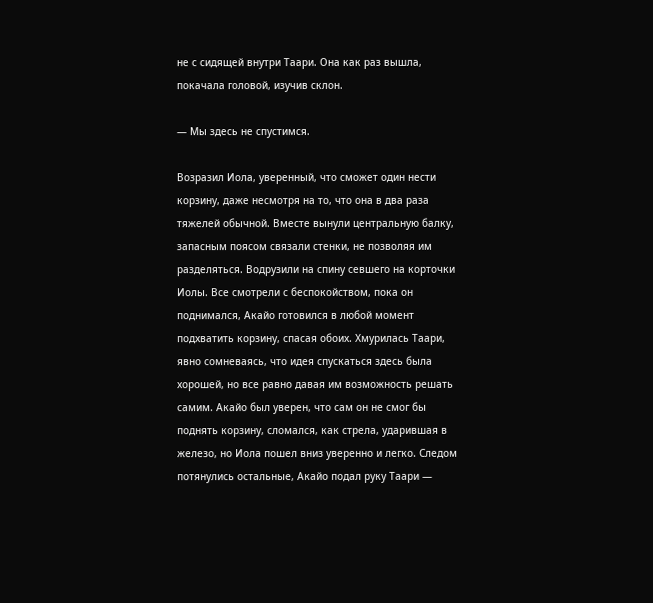не с сидящей внутри Таари. Она как раз вышла, покачала головой, изучив склон.

— Мы здесь не спустимся.

Возразил Иола, уверенный, что сможет один нести корзину, даже несмотря на то, что она в два раза тяжелей обычной. Вместе вынули центральную балку, запасным поясом связали стенки, не позволяя им разделяться. Водрузили на спину севшего на корточки Иолы. Все смотрели с беспокойством, пока он поднимался, Акайо готовился в любой момент подхватить корзину, спасая обоих. Хмурилась Таари, явно сомневаясь, что идея спускаться здесь была хорошей, но все равно давая им возможность решать самим. Акайо был уверен, что сам он не смог бы поднять корзину, сломался, как стрела, ударившая в железо, но Иола пошел вниз уверенно и легко. Следом потянулись остальные, Акайо подал руку Таари —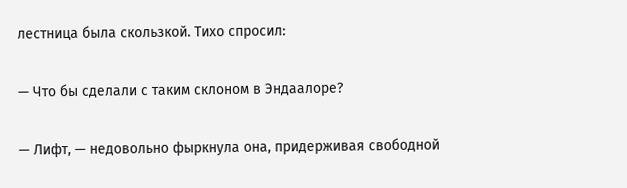лестница была скользкой. Тихо спросил:

— Что бы сделали с таким склоном в Эндаалоре?

— Лифт, — недовольно фыркнула она, придерживая свободной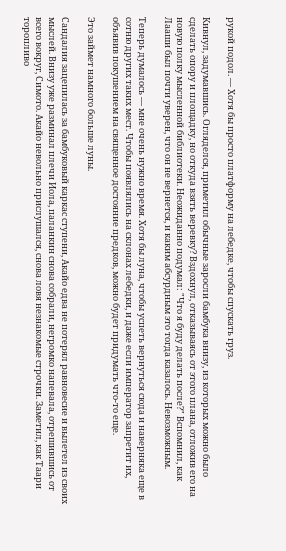рукой подол. — Хотя бы просто платформу на лебедке, чтобы спускать груз.

Кивнул, задумавшись. Огляделся, приметил обычные заросли бамбука внизу, из которых можно было сделать опору и площадку, но откуда взять веревку? Вздохнул, отказываясь от этого плана, отложив его на новую полку мысленной библиотеки. Неожиданно подумал: "Что я буду делать после?" Вспомнил, как Лааши был почти уверен, что он не вернется, и каким абсурдным это тогда казалось. Невозможным.

Теперь думалось — мне очень нужно время. Хотя бы луна, чтобы успеть вернуться сюда и наверняка еще в сотню других таких мест. Чтобы появлялись на склонах лебедки, и даже если император запретит их, объявив покушением на священное достояние предков, можно будет придумать что-то еще.

Это займет намного больше луны.

Сандалия зацепилась за бамбуковый каркас ступени, Акайо едва не потерял равновесие и вылетел из своих мыслей. Внизу уже разминал плечи Иола, паланкин снова собрали, негромко напевала, отрешившись от всего вокруг, Симото. Акайо невольно прислушался, снова ловя незнакомые строчки. Заметил, как Таари торопливо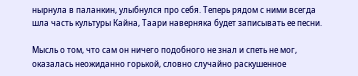нырнула в паланкин, улыбнулся про себя. Теперь рядом с ними всегда шла часть культуры Кайна, Таари наверняка будет записывать ее песни.

Мысль о том, что сам он ничего подобного не знал и спеть не мог, оказалась неожиданно горькой, словно случайно раскушенное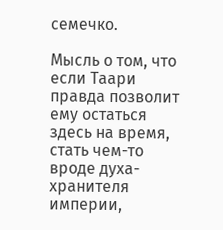семечко.

Мысль о том, что если Таари правда позволит ему остаться здесь на время, стать чем-то вроде духа-хранителя империи,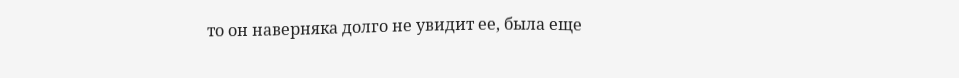то он наверняка долго не увидит ее, была еще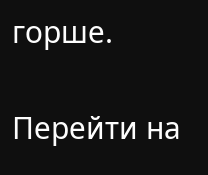горше.

Перейти на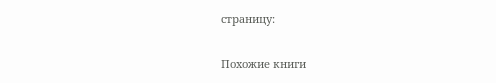страницу:

Похожие книги